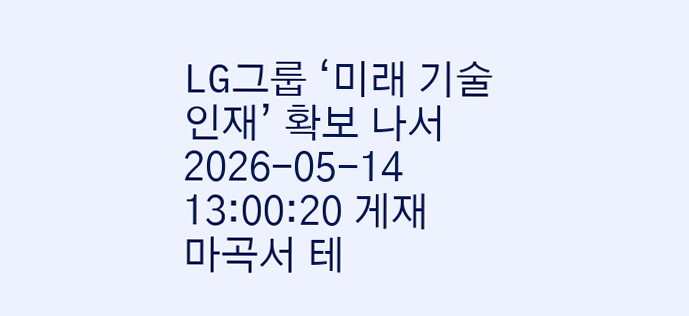LG그룹 ‘미래 기술 인재’ 확보 나서
2026-05-14 13:00:20 게재
마곡서 테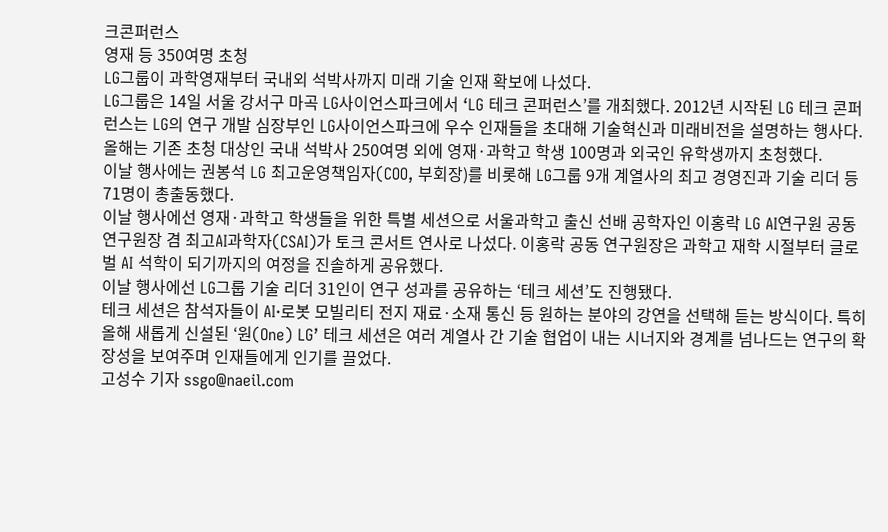크콘퍼런스
영재 등 350여명 초청
LG그룹이 과학영재부터 국내외 석박사까지 미래 기술 인재 확보에 나섰다.
LG그룹은 14일 서울 강서구 마곡 LG사이언스파크에서 ‘LG 테크 콘퍼런스’를 개최했다. 2012년 시작된 LG 테크 콘퍼런스는 LG의 연구 개발 심장부인 LG사이언스파크에 우수 인재들을 초대해 기술혁신과 미래비전을 설명하는 행사다.
올해는 기존 초청 대상인 국내 석박사 250여명 외에 영재·과학고 학생 100명과 외국인 유학생까지 초청했다.
이날 행사에는 권봉석 LG 최고운영책임자(COO, 부회장)를 비롯해 LG그룹 9개 계열사의 최고 경영진과 기술 리더 등 71명이 총출동했다.
이날 행사에선 영재·과학고 학생들을 위한 특별 세션으로 서울과학고 출신 선배 공학자인 이홍락 LG AI연구원 공동 연구원장 겸 최고AI과학자(CSAI)가 토크 콘서트 연사로 나섰다. 이홍락 공동 연구원장은 과학고 재학 시절부터 글로벌 AI 석학이 되기까지의 여정을 진솔하게 공유했다.
이날 행사에선 LG그룹 기술 리더 31인이 연구 성과를 공유하는 ‘테크 세션’도 진행됐다.
테크 세션은 참석자들이 AI·로봇 모빌리티 전지 재료·소재 통신 등 원하는 분야의 강연을 선택해 듣는 방식이다. 특히 올해 새롭게 신설된 ‘원(One) LG’ 테크 세션은 여러 계열사 간 기술 협업이 내는 시너지와 경계를 넘나드는 연구의 확장성을 보여주며 인재들에게 인기를 끌었다.
고성수 기자 ssgo@naeil.com